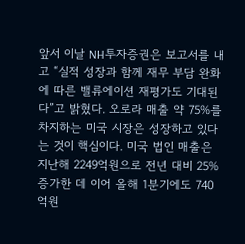앞서 이날 NH투자증권은 보고서를 내고 “실적 성장과 함께 재무 부담 완화에 따른 밸류에이션 재평가도 기대된다”고 밝혔다. 오로라 매출 약 75%를 차지하는 미국 시장은 성장하고 있다는 것이 핵심이다. 미국 법인 매출은 지난해 2249억원으로 전년 대비 25% 증가한 데 이어 올해 1분기에도 740억원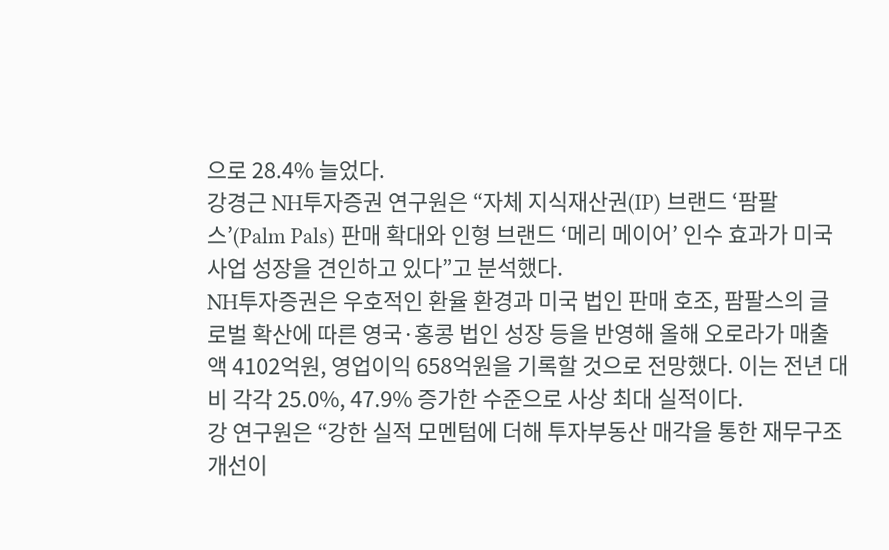으로 28.4% 늘었다.
강경근 NH투자증권 연구원은 “자체 지식재산권(IP) 브랜드 ‘팜팔스’(Palm Pals) 판매 확대와 인형 브랜드 ‘메리 메이어’ 인수 효과가 미국 사업 성장을 견인하고 있다”고 분석했다.
NH투자증권은 우호적인 환율 환경과 미국 법인 판매 호조, 팜팔스의 글로벌 확산에 따른 영국·홍콩 법인 성장 등을 반영해 올해 오로라가 매출액 4102억원, 영업이익 658억원을 기록할 것으로 전망했다. 이는 전년 대비 각각 25.0%, 47.9% 증가한 수준으로 사상 최대 실적이다.
강 연구원은 “강한 실적 모멘텀에 더해 투자부동산 매각을 통한 재무구조 개선이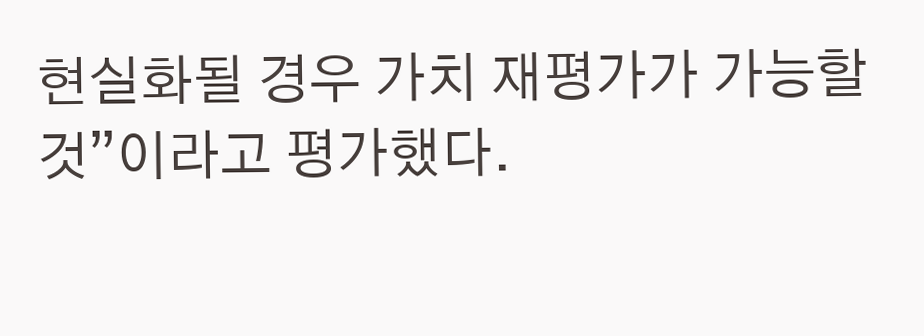현실화될 경우 가치 재평가가 가능할 것”이라고 평가했다.